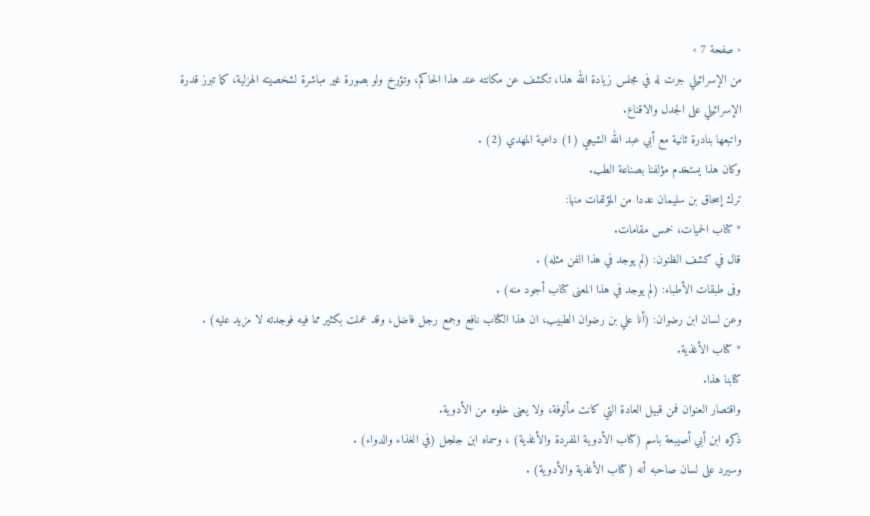‹ صفحة 7 ›
من الإسرائيلي جرت له في مجلس زيادة الله هذا، تكشف عن مكانته عند هذا الحاكم، وتؤرخ ولو بصورة غير مباشرة لشخصيته الهزلية، كما تبرز قدرة الإسرائيلي على الجدل والاقناع.
واتبعها بنادرة ثانية مع أبي عبد الله الشيعي (1) داعية المهدي (2) .
وكان هذا يستخدم مؤلفنا بصناعة الطب.
ترك إسحاق بن سليمان عددا من المؤلفات منها:
* كتاب الحميات، خمس مقامات.
قال في كشف الظنون: (لم يوجد في هذا الفن مثله) .
وفى طبقات الأطباء: (لم يوجد في هذا المعنى كتاب أجود منه) .
وعن لسان ابن رضوان: (أنا علي بن رضوان الطبيب، ان هذا الكتاب نافع وجمع رجل فاضل، وقد عملت بكثير مما فيه فوجدته لا مزيد عليه) .
* كتاب الأغذية.
كتابنا هذا.
واقتصار العنوان فمن قبيل العادة التي كانت مألوفة، ولا يعنى خلوه من الأدوية.
ذكره ابن أبي أصيبعة باسم (كتاب الأدوية المفردة والأغذية) ، وسماه ابن جلجل (في الغذاء والدواء) .
وسيرد على لسان صاحبه أنه (كتاب الأغذية والأدوية) .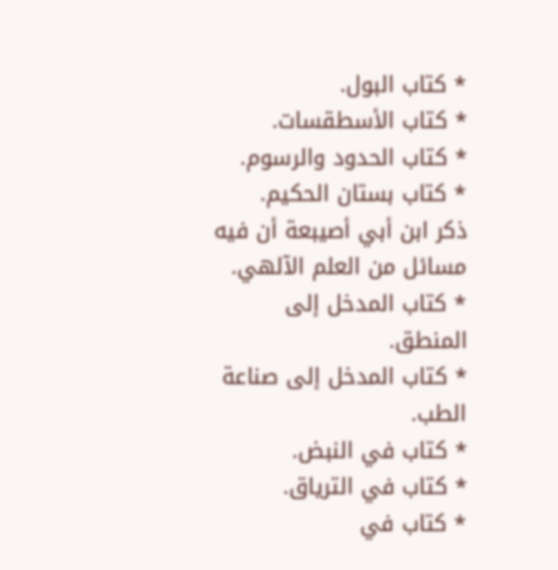* كتاب البول.
* كتاب الأسطقسات.
* كتاب الحدود والرسوم.
* كتاب بستان الحكيم.
ذكر ابن أبي أصيبعة أن فيه مسائل من العلم الآلهي.
* كتاب المدخل إلى المنطق.
* كتاب المدخل إلى صناعة الطب.
* كتاب في النبض.
* كتاب في الترياق.
* كتاب في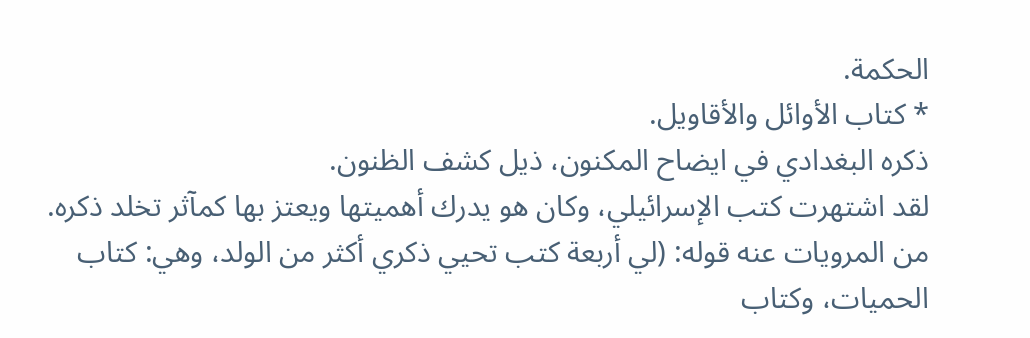الحكمة.
* كتاب الأوائل والأقاويل.
ذكره البغدادي في ايضاح المكنون، ذيل كشف الظنون.
لقد اشتهرت كتب الإسرائيلي، وكان هو يدرك أهميتها ويعتز بها كمآثر تخلد ذكره.
من المرويات عنه قوله: (لي أربعة كتب تحيي ذكري أكثر من الولد، وهي: كتاب الحميات، وكتاب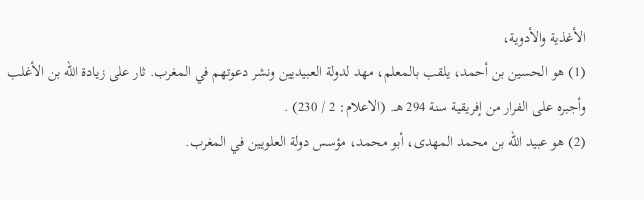الأغذية والأدوية،
(1) هو الحسين بن أحمد، يلقب بالمعلم، مهد لدولة العبيديين ونشر دعوتهم في المغرب. ثار على زيادة الله بن الأغلب وأجبره على الفرار من إفريقية سنة 294 هـ. (الاعلام: 2 / 230) .
(2) هو عبيد الله بن محمد المهدى، أبو محمد، مؤسس دولة العلويين في المغرب.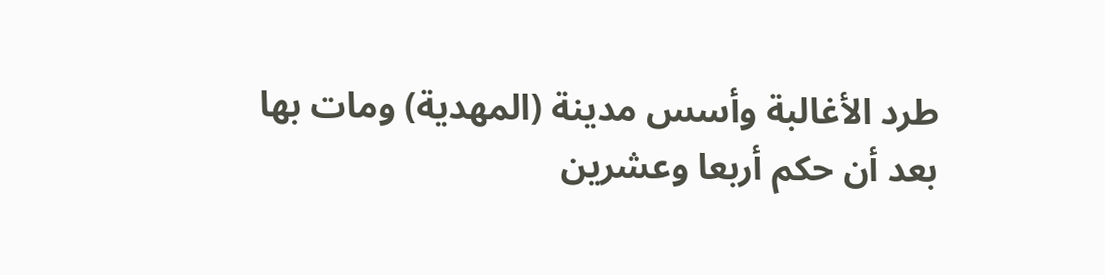طرد الأغالبة وأسس مدينة (المهدية) ومات بها بعد أن حكم أربعا وعشرين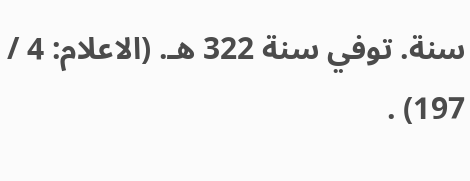سنة. توفي سنة 322 هـ. (الاعلام: 4 / 197) .